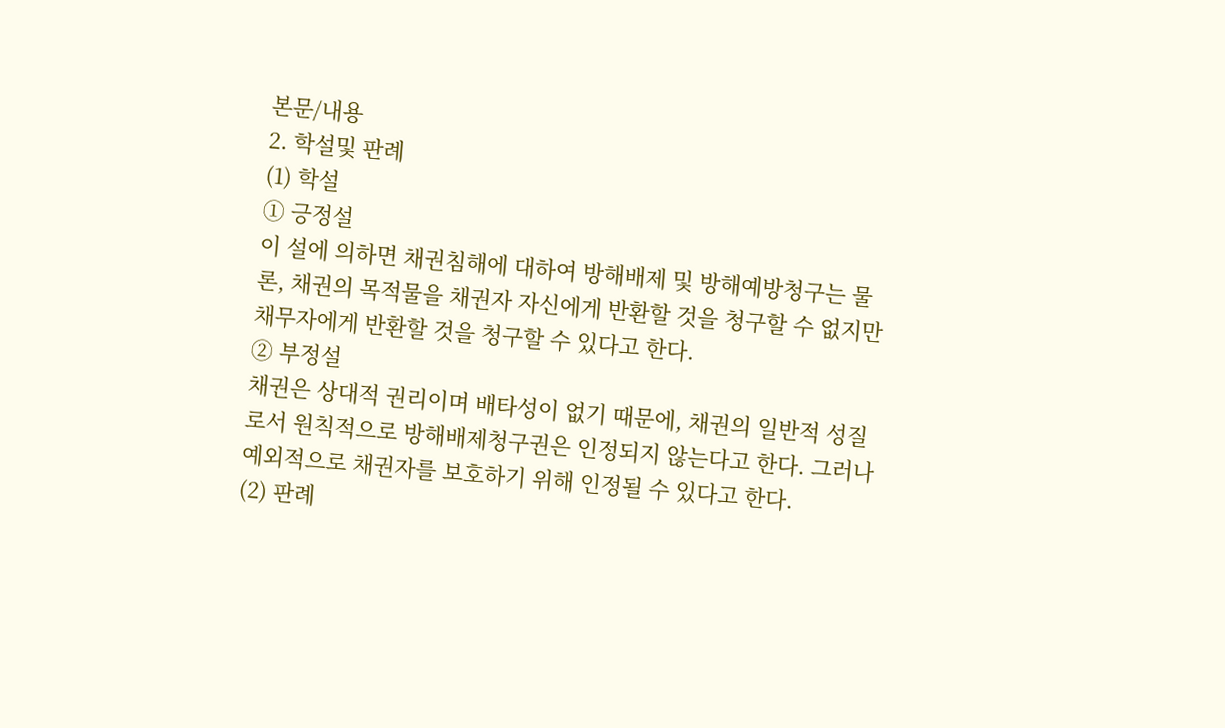본문/내용
2. 학설및 판례
(1) 학설
① 긍정설
이 설에 의하면 채권침해에 대하여 방해배제 및 방해예방청구는 물론, 채권의 목적물을 채권자 자신에게 반환할 것을 청구할 수 없지만 채무자에게 반환할 것을 청구할 수 있다고 한다.
② 부정설
채권은 상대적 권리이며 배타성이 없기 때문에, 채권의 일반적 성질로서 원칙적으로 방해배제청구권은 인정되지 않는다고 한다. 그러나 예외적으로 채권자를 보호하기 위해 인정될 수 있다고 한다.
(2) 판례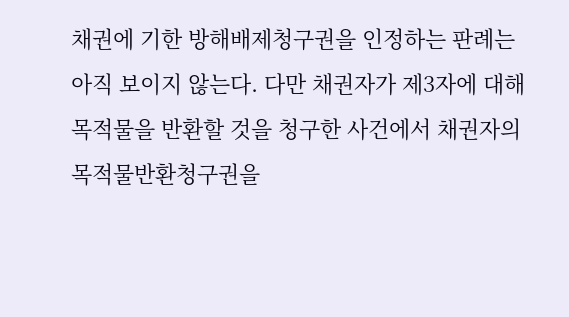채권에 기한 방해배제청구권을 인정하는 판례는 아직 보이지 않는다. 다만 채권자가 제3자에 대해 목적물을 반환할 것을 청구한 사건에서 채권자의 목적물반환청구권을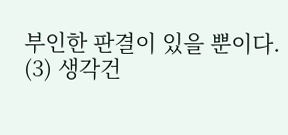부인한 판결이 있을 뿐이다.
(3) 생각건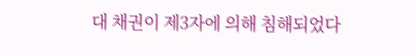대 채권이 제3자에 의해 침해되었다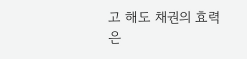고 해도 채권의 효력은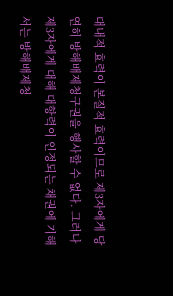대내적 효력이 본질적 효력이므로 제3자에게 당연히 방해배제청구권을 행사할 수 없다. 그러나 제3자에게 대해 대항력이 인정되는 채권에 기해서는 방해배제청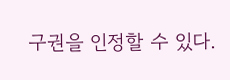구권을 인정할 수 있다.